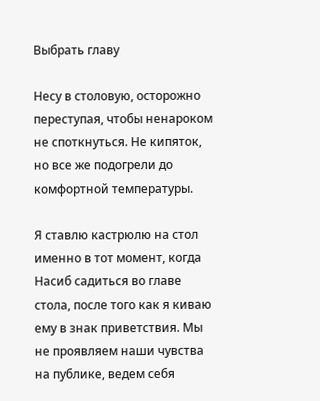Выбрать главу

Несу в столовую, осторожно переступая, чтобы ненароком не споткнуться. Не кипяток, но все же подогрели до комфортной температуры.

Я ставлю кастрюлю на стол именно в тот момент, когда Насиб садиться во главе стола, после того как я киваю ему в знак приветствия. Мы не проявляем наши чувства на публике, ведем себя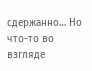сдержанно… Но что-то во взгляде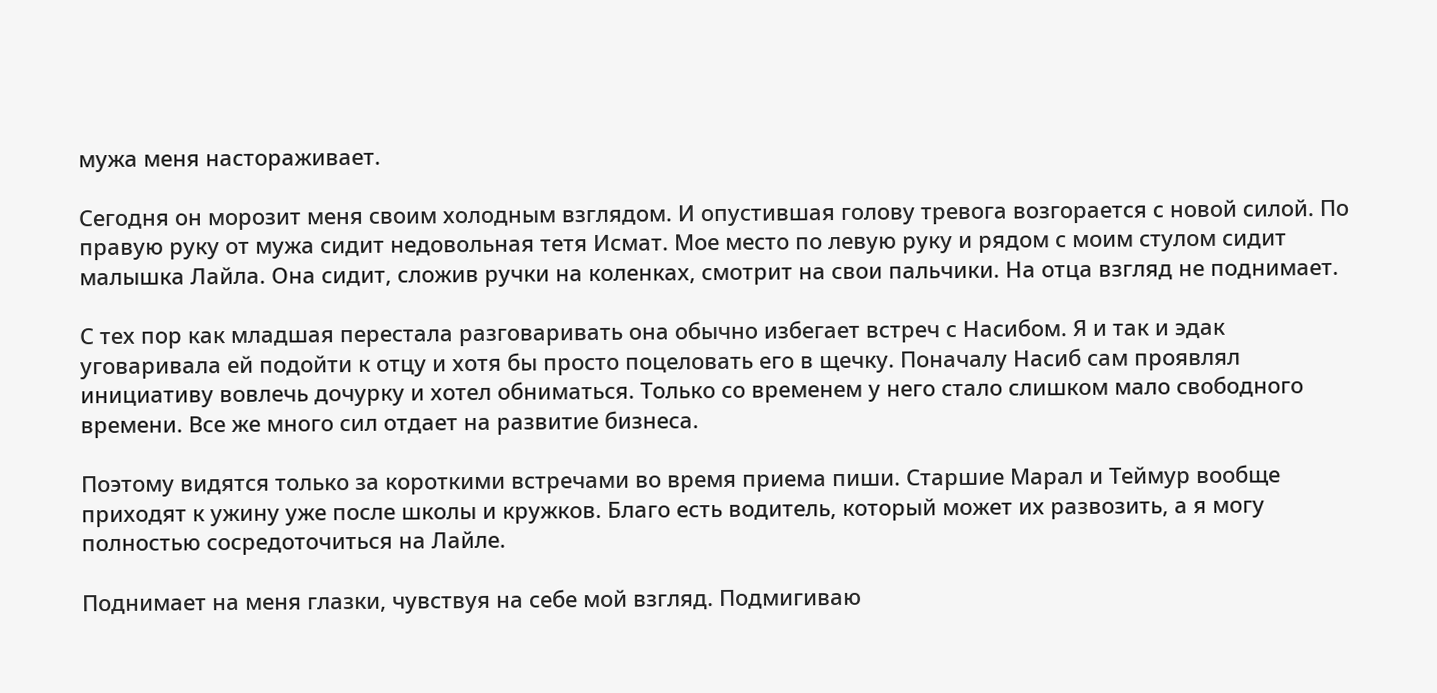мужа меня настораживает.

Сегодня он морозит меня своим холодным взглядом. И опустившая голову тревога возгорается с новой силой. По правую руку от мужа сидит недовольная тетя Исмат. Мое место по левую руку и рядом с моим стулом сидит малышка Лайла. Она сидит, сложив ручки на коленках, смотрит на свои пальчики. На отца взгляд не поднимает.

С тех пор как младшая перестала разговаривать она обычно избегает встреч с Насибом. Я и так и эдак уговаривала ей подойти к отцу и хотя бы просто поцеловать его в щечку. Поначалу Насиб сам проявлял инициативу вовлечь дочурку и хотел обниматься. Только со временем у него стало слишком мало свободного времени. Все же много сил отдает на развитие бизнеса.

Поэтому видятся только за короткими встречами во время приема пиши. Старшие Марал и Теймур вообще приходят к ужину уже после школы и кружков. Благо есть водитель, который может их развозить, а я могу полностью сосредоточиться на Лайле.

Поднимает на меня глазки, чувствуя на себе мой взгляд. Подмигиваю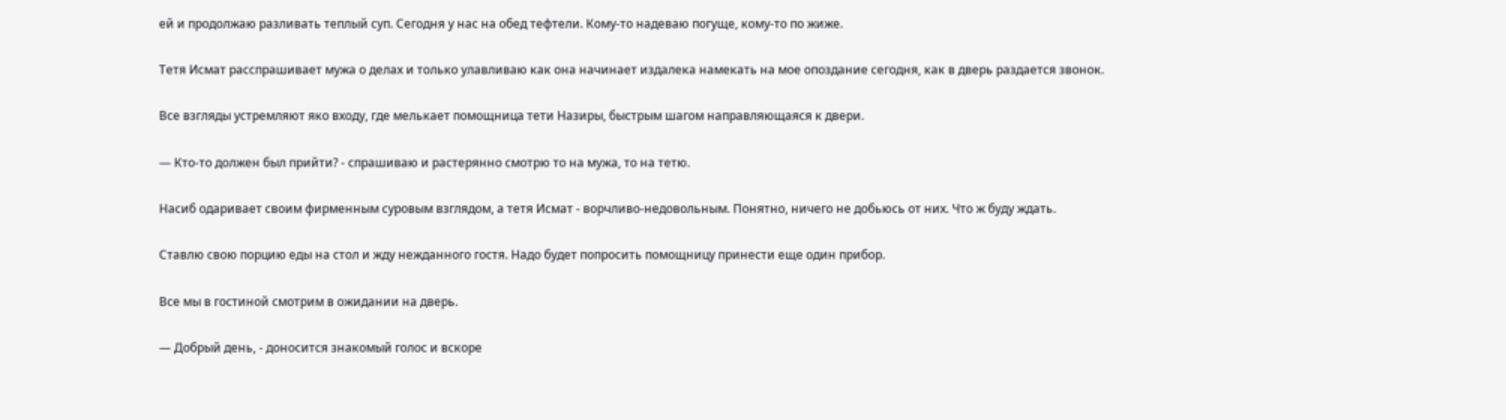ей и продолжаю разливать теплый суп. Сегодня у нас на обед тефтели. Кому-то надеваю погуще, кому-то по жиже.

Тетя Исмат расспрашивает мужа о делах и только улавливаю как она начинает издалека намекать на мое опоздание сегодня, как в дверь раздается звонок.

Все взгляды устремляют яко входу, где мелькает помощница тети Назиры, быстрым шагом направляющаяся к двери.

— Кто-то должен был прийти? - спрашиваю и растерянно смотрю то на мужа, то на тетю.

Насиб одаривает своим фирменным суровым взглядом, а тетя Исмат - ворчливо-недовольным. Понятно, ничего не добьюсь от них. Что ж буду ждать.

Ставлю свою порцию еды на стол и жду нежданного гостя. Надо будет попросить помощницу принести еще один прибор.

Все мы в гостиной смотрим в ожидании на дверь.

— Добрый день, - доносится знакомый голос и вскоре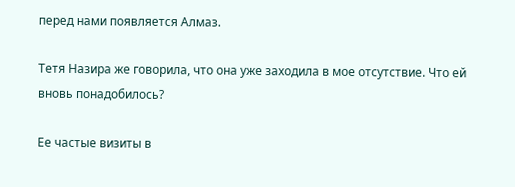перед нами появляется Алмаз.

Тетя Назира же говорила, что она уже заходила в мое отсутствие. Что ей вновь понадобилось?

Ее частые визиты в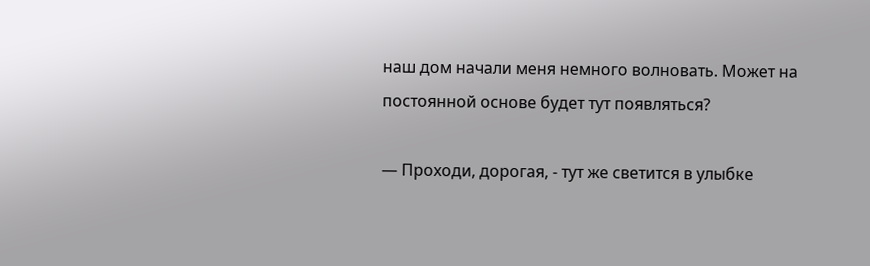наш дом начали меня немного волновать. Может на постоянной основе будет тут появляться?

— Проходи, дорогая, - тут же светится в улыбке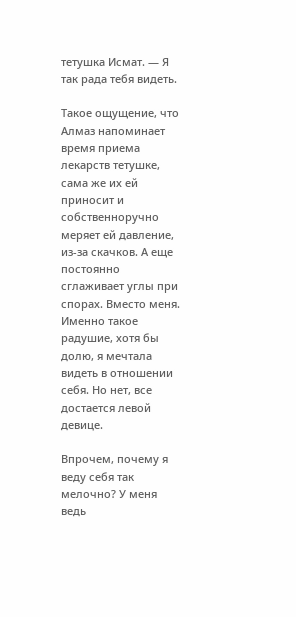тетушка Исмат. — Я так рада тебя видеть.

Такое ощущение, что Алмаз напоминает время приема лекарств тетушке, сама же их ей приносит и собственноручно меряет ей давление, из-за скачков. А еще постоянно сглаживает углы при спорах. Вместо меня. Именно такое радушие, хотя бы долю, я мечтала видеть в отношении себя. Но нет, все достается левой девице.

Впрочем, почему я веду себя так мелочно? У меня ведь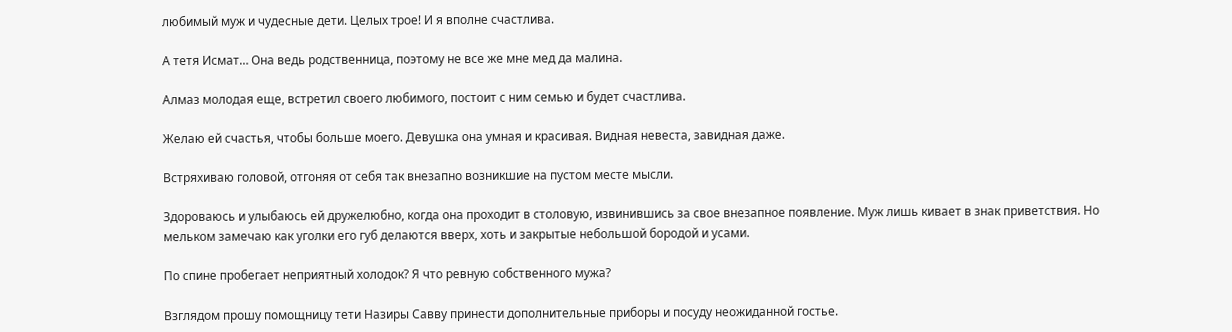любимый муж и чудесные дети. Целых трое! И я вполне счастлива.

А тетя Исмат… Она ведь родственница, поэтому не все же мне мед да малина.

Алмаз молодая еще, встретил своего любимого, постоит с ним семью и будет счастлива.

Желаю ей счастья, чтобы больше моего. Девушка она умная и красивая. Видная невеста, завидная даже.

Встряхиваю головой, отгоняя от себя так внезапно возникшие на пустом месте мысли.

Здороваюсь и улыбаюсь ей дружелюбно, когда она проходит в столовую, извинившись за свое внезапное появление. Муж лишь кивает в знак приветствия. Но мельком замечаю как уголки его губ делаются вверх, хоть и закрытые небольшой бородой и усами.

По спине пробегает неприятный холодок? Я что ревную собственного мужа?

Взглядом прошу помощницу тети Назиры Савву принести дополнительные приборы и посуду неожиданной гостье.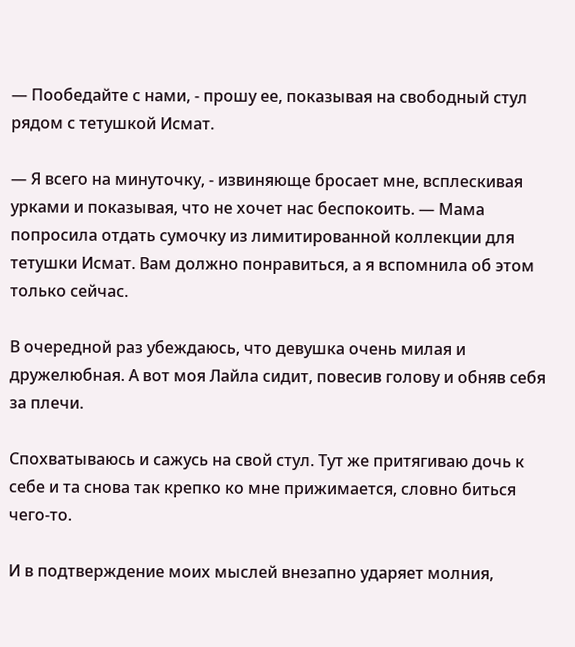— Пообедайте с нами, - прошу ее, показывая на свободный стул рядом с тетушкой Исмат.

— Я всего на минуточку, - извиняюще бросает мне, всплескивая урками и показывая, что не хочет нас беспокоить. — Мама попросила отдать сумочку из лимитированной коллекции для тетушки Исмат. Вам должно понравиться, а я вспомнила об этом только сейчас.

В очередной раз убеждаюсь, что девушка очень милая и дружелюбная. А вот моя Лайла сидит, повесив голову и обняв себя за плечи.

Спохватываюсь и сажусь на свой стул. Тут же притягиваю дочь к себе и та снова так крепко ко мне прижимается, словно биться чего-то.

И в подтверждение моих мыслей внезапно ударяет молния,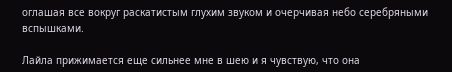оглашая все вокруг раскатистым глухим звуком и очерчивая небо серебряными вспышками.

Лайла прижимается еще сильнее мне в шею и я чувствую, что она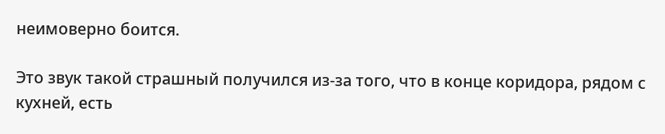неимоверно боится.

Это звук такой страшный получился из-за того, что в конце коридора, рядом с кухней, есть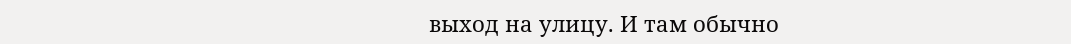выход на улицу. И там обычно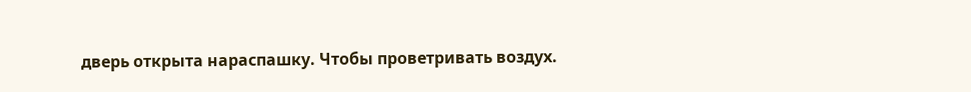дверь открыта нараспашку. Чтобы проветривать воздух.